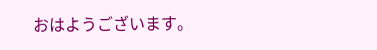おはようございます。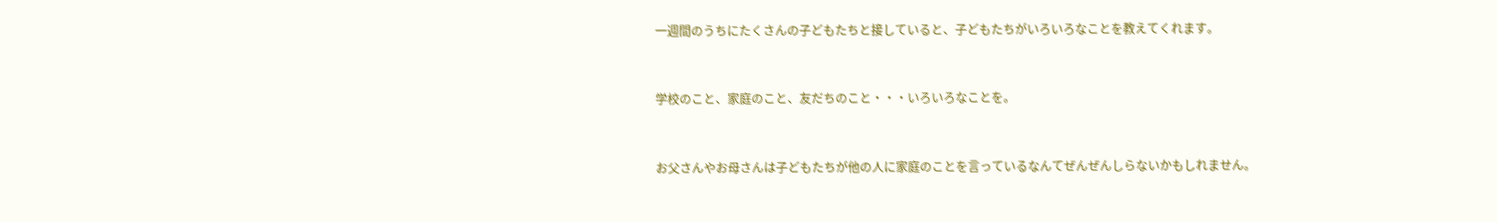一週間のうちにたくさんの子どもたちと接していると、子どもたちがいろいろなことを教えてくれます。



学校のこと、家庭のこと、友だちのこと・・・いろいろなことを。



お父さんやお母さんは子どもたちが他の人に家庭のことを言っているなんてぜんぜんしらないかもしれません。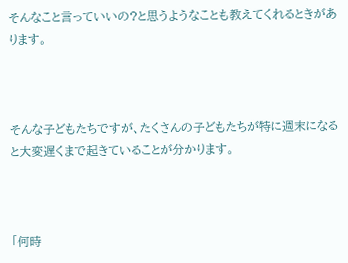そんなこと言っていいの?と思うようなことも教えてくれるときがあります。



そんな子どもたちですが、たくさんの子どもたちが特に週末になると大変遅くまで起きていることが分かります。



「何時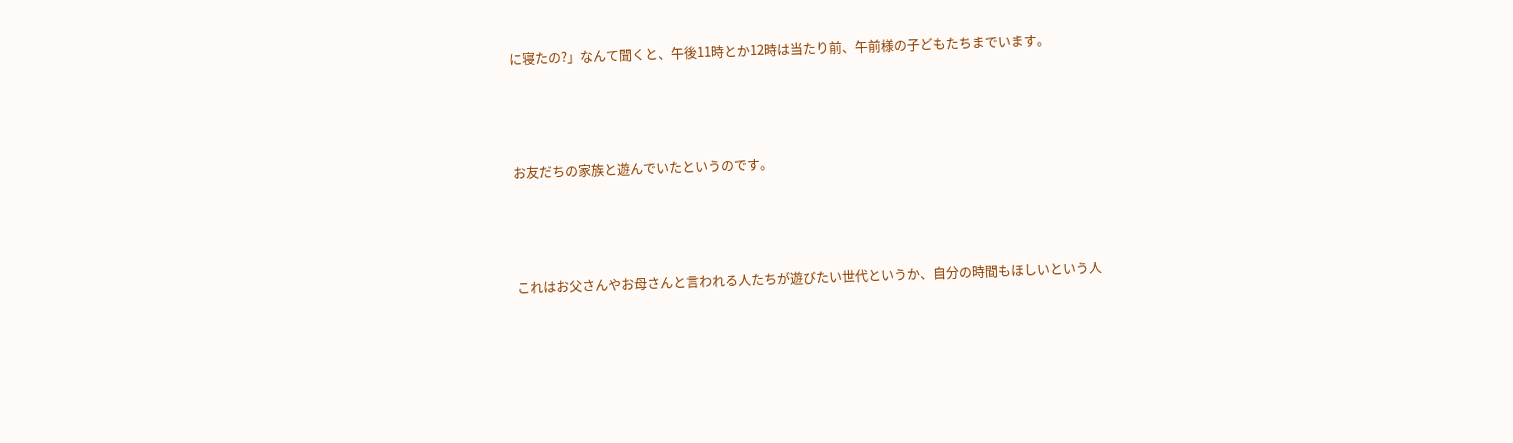に寝たの?」なんて聞くと、午後11時とか12時は当たり前、午前様の子どもたちまでいます。



お友だちの家族と遊んでいたというのです。



これはお父さんやお母さんと言われる人たちが遊びたい世代というか、自分の時間もほしいという人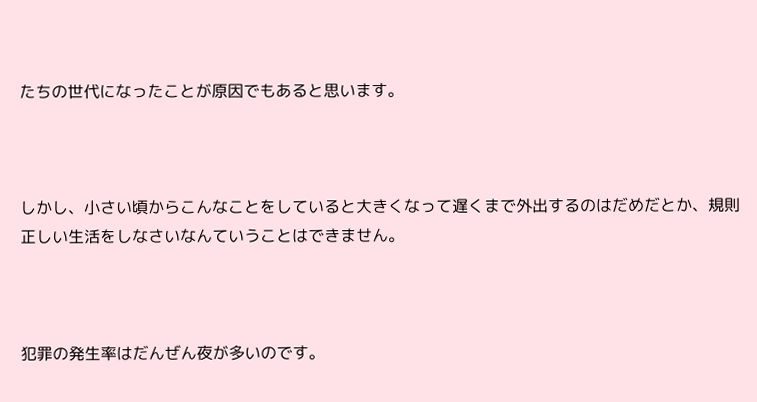たちの世代になったことが原因でもあると思います。



しかし、小さい頃からこんなことをしていると大きくなって遅くまで外出するのはだめだとか、規則正しい生活をしなさいなんていうことはできません。



犯罪の発生率はだんぜん夜が多いのです。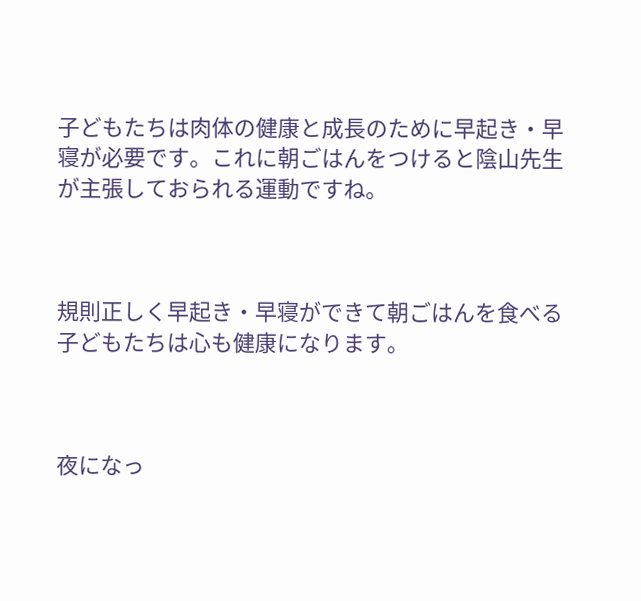子どもたちは肉体の健康と成長のために早起き・早寝が必要です。これに朝ごはんをつけると陰山先生が主張しておられる運動ですね。



規則正しく早起き・早寝ができて朝ごはんを食べる子どもたちは心も健康になります。



夜になっ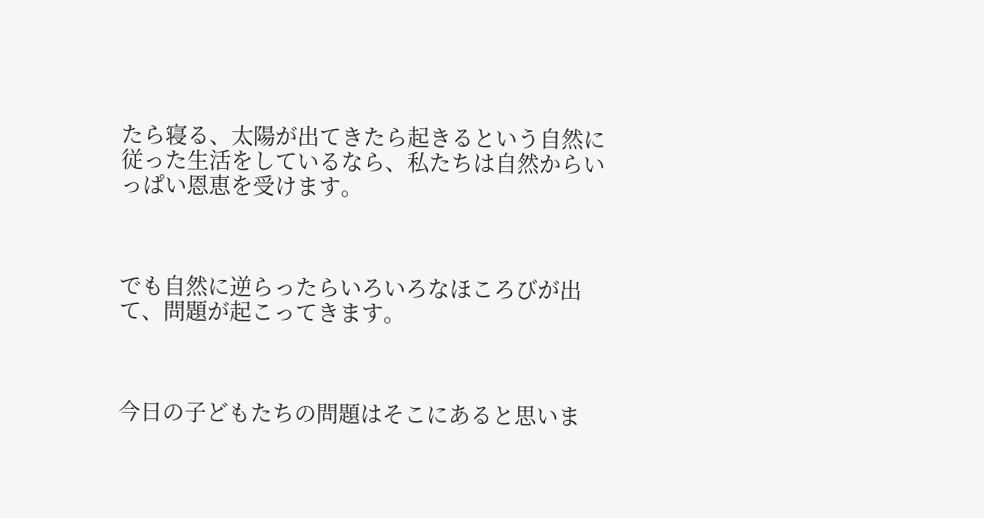たら寝る、太陽が出てきたら起きるという自然に従った生活をしているなら、私たちは自然からいっぱい恩恵を受けます。



でも自然に逆らったらいろいろなほころびが出て、問題が起こってきます。



今日の子どもたちの問題はそこにあると思いま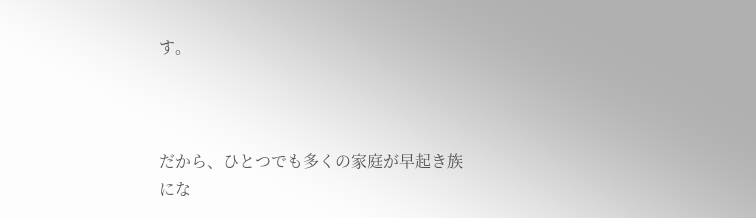す。



だから、ひとつでも多くの家庭が早起き族にな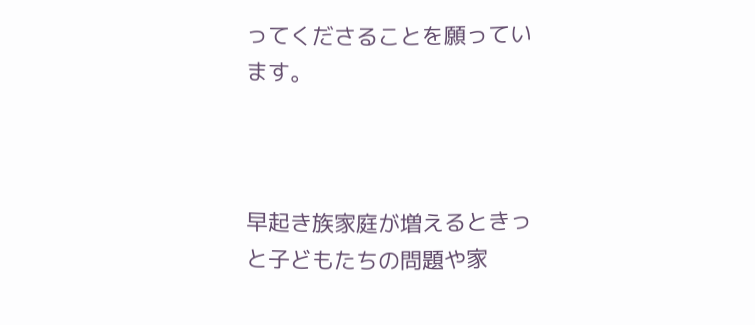ってくださることを願っています。



早起き族家庭が増えるときっと子どもたちの問題や家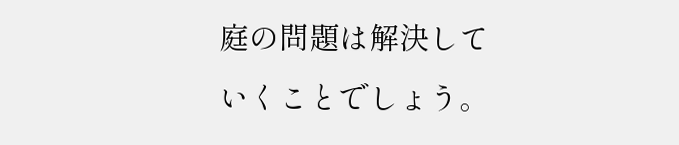庭の問題は解決していくことでしょう。